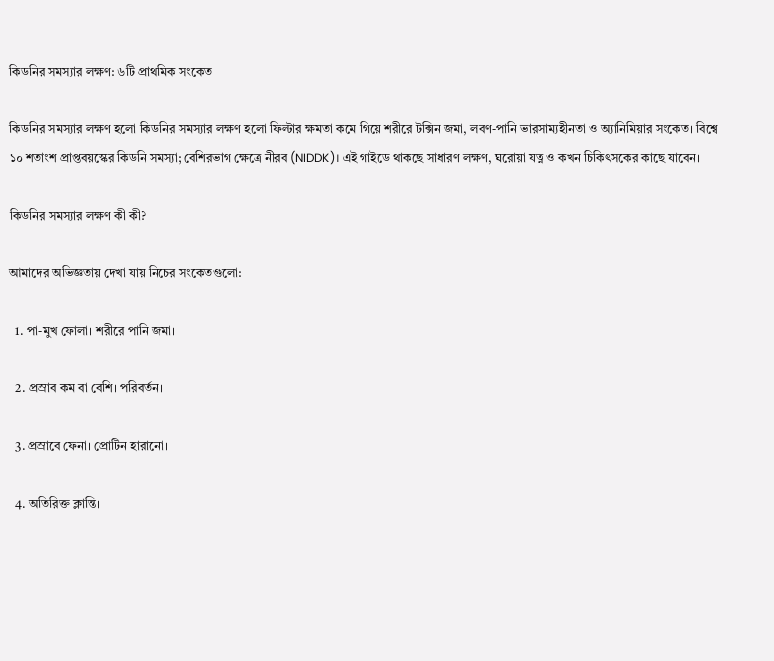কিডনির সমস্যার লক্ষণ: ৬টি প্রাথমিক সংকেত

কিডনির সমস্যার লক্ষণ হলো কিডনির সমস্যার লক্ষণ হলো ফিল্টার ক্ষমতা কমে গিয়ে শরীরে টক্সিন জমা, লবণ-পানি ভারসাম্যহীনতা ও অ্যানিমিয়ার সংকেত। বিশ্বে ১০ শতাংশ প্রাপ্তবয়স্কের কিডনি সমস্যা; বেশিরভাগ ক্ষেত্রে নীরব (NIDDK)। এই গাইডে থাকছে সাধারণ লক্ষণ, ঘরোয়া যত্ন ও কখন চিকিৎসকের কাছে যাবেন।

কিডনির সমস্যার লক্ষণ কী কী?

আমাদের অভিজ্ঞতায় দেখা যায় নিচের সংকেতগুলো:

  1. পা-মুখ ফোলা। শরীরে পানি জমা।

  2. প্রস্রাব কম বা বেশি। পরিবর্তন।

  3. প্রস্রাবে ফেনা। প্রোটিন হারানো।

  4. অতিরিক্ত ক্লান্তি।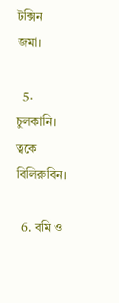টক্সিন জমা।

  5. চুলকানি। ত্বকে বিলিরুবিন।

  6. বমি ও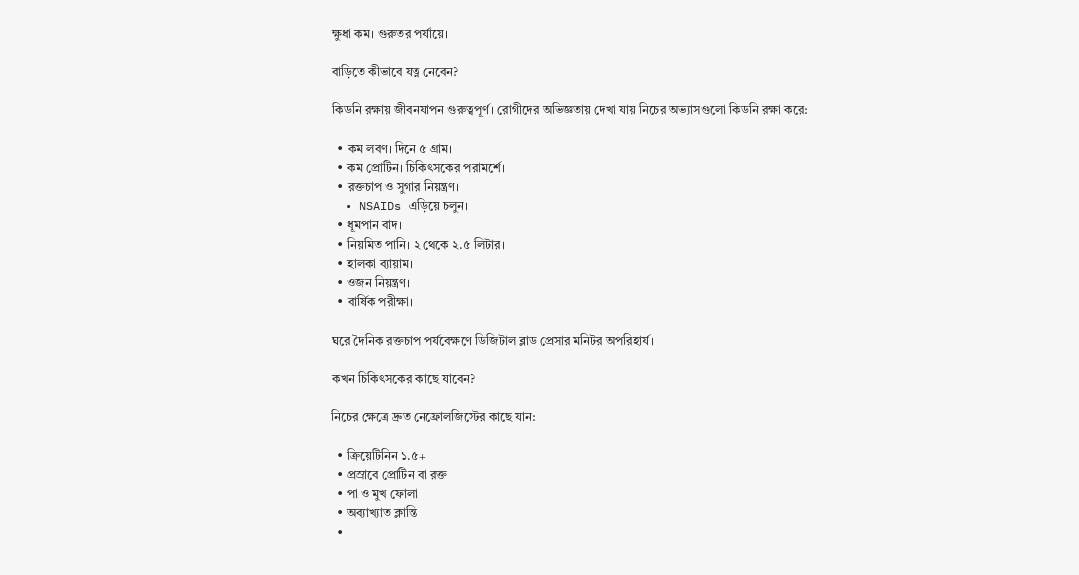ক্ষুধা কম। গুরুতর পর্যায়ে।

বাড়িতে কীভাবে যত্ন নেবেন?

কিডনি রক্ষায় জীবনযাপন গুরুত্বপূর্ণ। রোগীদের অভিজ্ঞতায় দেখা যায় নিচের অভ্যাসগুলো কিডনি রক্ষা করে:

  • কম লবণ। দিনে ৫ গ্রাম।
  • কম প্রোটিন। চিকিৎসকের পরামর্শে।
  • রক্তচাপ ও সুগার নিয়ন্ত্রণ।
  • NSAIDs এড়িয়ে চলুন।
  • ধূমপান বাদ।
  • নিয়মিত পানি। ২ থেকে ২.৫ লিটার।
  • হালকা ব্যায়াম।
  • ওজন নিয়ন্ত্রণ।
  • বার্ষিক পরীক্ষা।

ঘরে দৈনিক রক্তচাপ পর্যবেক্ষণে ডিজিটাল ব্লাড প্রেসার মনিটর অপরিহার্য।

কখন চিকিৎসকের কাছে যাবেন?

নিচের ক্ষেত্রে দ্রুত নেফ্রোলজিস্টের কাছে যান:

  • ক্রিয়েটিনিন ১.৫+
  • প্রস্রাবে প্রোটিন বা রক্ত
  • পা ও মুখ ফোলা
  • অব্যাখ্যাত ক্লান্তি
  •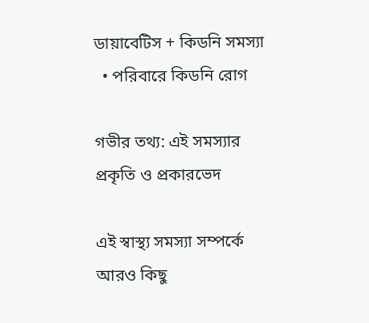ডায়াবেটিস + কিডনি সমস্যা
  • পরিবারে কিডনি রোগ

গভীর তথ্য: এই সমস্যার প্রকৃতি ও প্রকারভেদ

এই স্বাস্থ্য সমস্যা সম্পর্কে আরও কিছু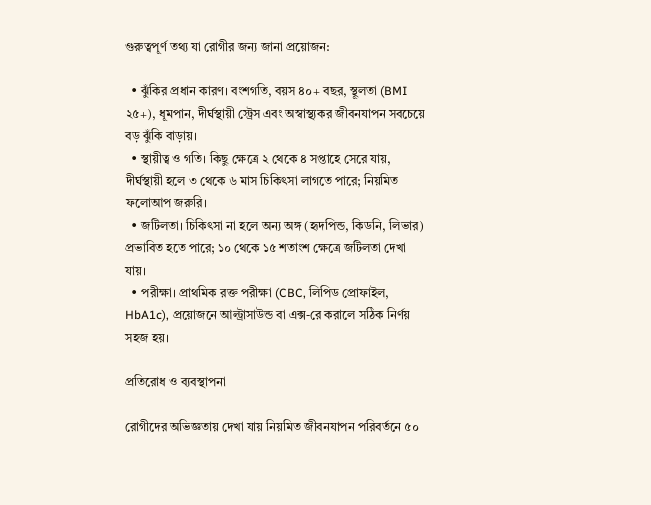গুরুত্বপূর্ণ তথ্য যা রোগীর জন্য জানা প্রয়োজন:

  • ঝুঁকির প্রধান কারণ। বংশগতি, বয়স ৪০+ বছর, স্থূলতা (BMI ২৫+), ধূমপান, দীর্ঘস্থায়ী স্ট্রেস এবং অস্বাস্থ্যকর জীবনযাপন সবচেয়ে বড় ঝুঁকি বাড়ায়।
  • স্থায়ীত্ব ও গতি। কিছু ক্ষেত্রে ২ থেকে ৪ সপ্তাহে সেরে যায়, দীর্ঘস্থায়ী হলে ৩ থেকে ৬ মাস চিকিৎসা লাগতে পারে; নিয়মিত ফলোআপ জরুরি।
  • জটিলতা। চিকিৎসা না হলে অন্য অঙ্গ (হৃদপিন্ড, কিডনি, লিভার) প্রভাবিত হতে পারে; ১০ থেকে ১৫ শতাংশ ক্ষেত্রে জটিলতা দেখা যায়।
  • পরীক্ষা। প্রাথমিক রক্ত পরীক্ষা (CBC, লিপিড প্রোফাইল, HbA1c), প্রয়োজনে আল্ট্রাসাউন্ড বা এক্স-রে করালে সঠিক নির্ণয় সহজ হয়।

প্রতিরোধ ও ব্যবস্থাপনা

রোগীদের অভিজ্ঞতায় দেখা যায় নিয়মিত জীবনযাপন পরিবর্তনে ৫০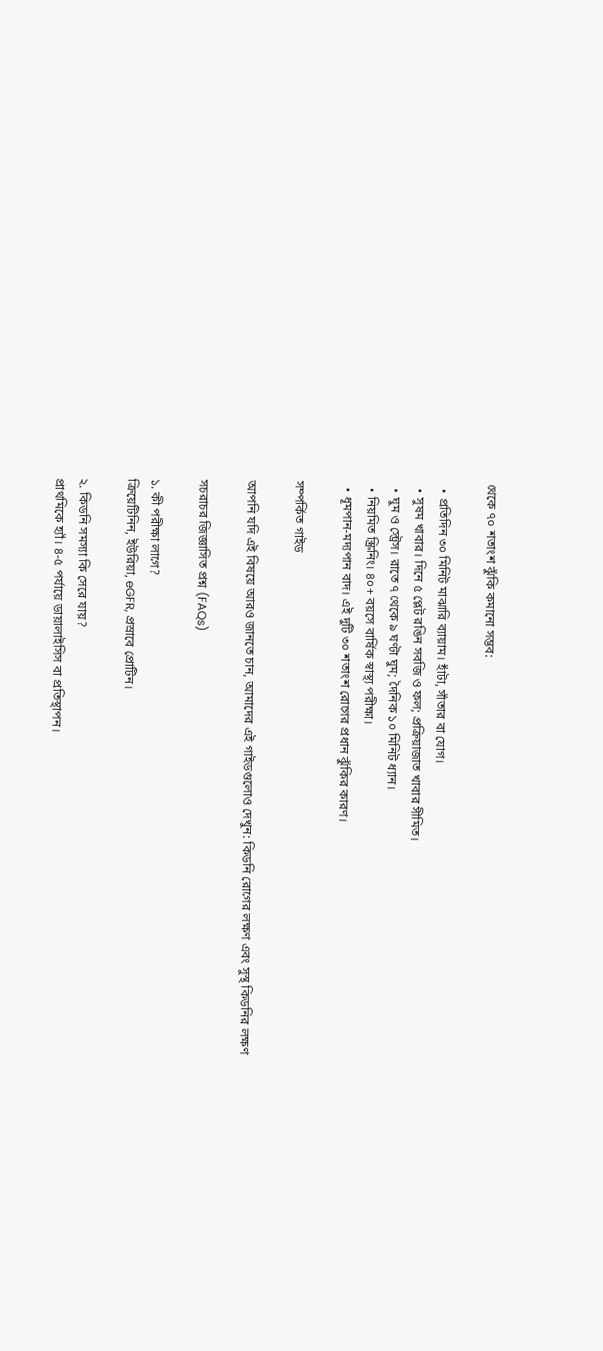থেকে ৭০ শতাংশ ঝুঁকি কমানো সম্ভব:

  • প্রতিদিন ৩০ মিনিট মাঝারি ব্যায়াম। হাঁটা, সাঁতার বা যোগ।
  • সুষম খাবার। দিনে ৫ প্লেট রঙিন সবজি ও ফল; প্রক্রিয়াজাত খাবার সীমিত।
  • ঘুম ও স্ট্রেস। রাতে ৭ থেকে ৯ ঘণ্টা ঘুম; দৈনিক ১০ মিনিট ধ্যান।
  • নিয়মিত স্ক্রিনিং। ৪০+ বয়সে বার্ষিক স্বাস্থ্য পরীক্ষা।
  • ধূমপান-মদ্যপান বাদ। এই দুটি ৩০ শতাংশ রোগের প্রধান ঝুঁকির কারণ।

সম্পর্কিত গাইড

আপনি যদি এই বিষয়ে আরও জানতে চান, আমাদের এই গাইডগুলোও দেখুন: কিডনি রোগের লক্ষণ এবং সুস্থ কিডনির লক্ষণ

সচরাচর জিজ্ঞাসিত প্রশ্ন (FAQs)

১. কী পরীক্ষা লাগে?
ক্রিয়েটিনিন, ইউরিয়া, eGFR, প্রস্রাবে প্রোটিন।

২. কিডনি সমস্যা কি সেরে যায়?
প্রাথমিকে হ্যাঁ। ৪-৫ পর্যায়ে ডায়ালাইসিস বা প্রতিস্থাপন।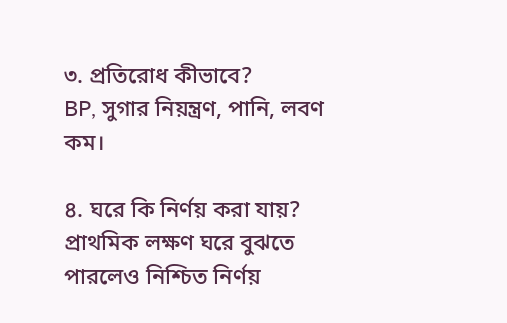৩. প্রতিরোধ কীভাবে?
BP, সুগার নিয়ন্ত্রণ, পানি, লবণ কম।

৪. ঘরে কি নির্ণয় করা যায়?
প্রাথমিক লক্ষণ ঘরে বুঝতে পারলেও নিশ্চিত নির্ণয়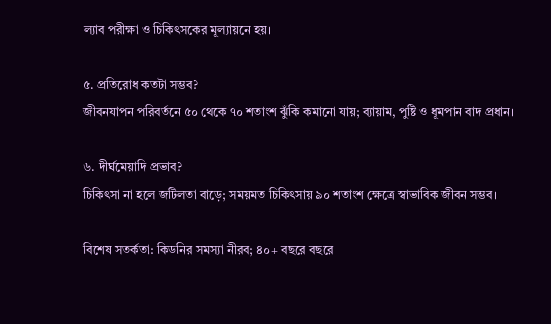ল্যাব পরীক্ষা ও চিকিৎসকের মূল্যায়নে হয়।

৫. প্রতিরোধ কতটা সম্ভব?
জীবনযাপন পরিবর্তনে ৫০ থেকে ৭০ শতাংশ ঝুঁকি কমানো যায়; ব্যায়াম, পুষ্টি ও ধূমপান বাদ প্রধান।

৬. দীর্ঘমেয়াদি প্রভাব?
চিকিৎসা না হলে জটিলতা বাড়ে; সময়মত চিকিৎসায় ৯০ শতাংশ ক্ষেত্রে স্বাভাবিক জীবন সম্ভব।

বিশেষ সতর্কতা: কিডনির সমস্যা নীরব; ৪০+ বছরে বছরে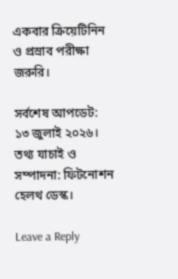একবার ক্রিয়েটিনিন ও প্রস্রাব পরীক্ষা জরুরি।

সর্বশেষ আপডেট: ১৩ জুলাই ২০২৬। তথ্য যাচাই ও সম্পাদনা: ফিটনোশন হেলথ ডেস্ক।

Leave a Reply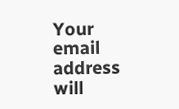Your email address will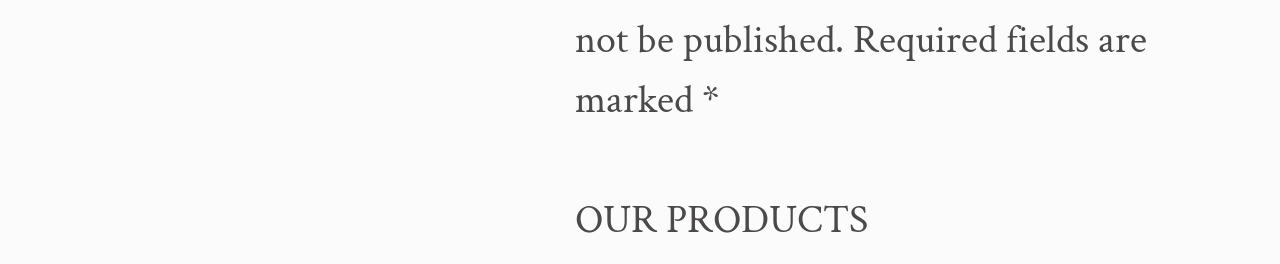not be published. Required fields are marked *

OUR PRODUCTS